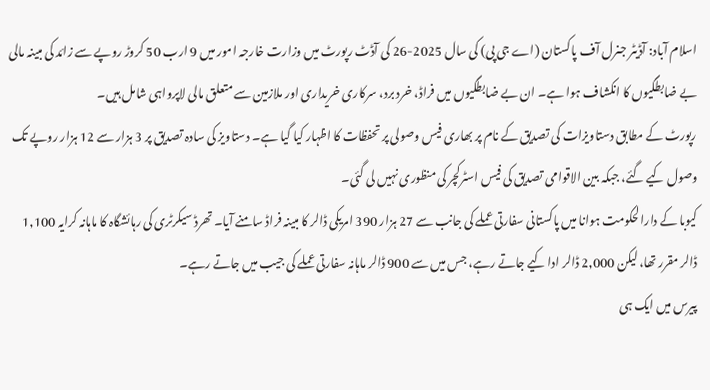اسلام آباد: آڈیٹر جنرل آف پاکستان (اے جی پی) کی سال 2025-26 کی آڈٹ رپورٹ میں وزارت خارجہ امور میں 9 ارب 50 کروڑ روپے سے زائد کی مبینہ مالی بے ضابطگیوں کا انکشاف ہوا ہے۔ ان بے ضابطگیوں میں فراڈ، خرد برد، سرکاری خریداری اور ملازمین سے متعلق مالی لاپرواہی شامل ہیں۔
رپورٹ کے مطابق دستاویزات کی تصدیق کے نام پر بھاری فیس وصولی پر تحفظات کا اظہار کیا گیا ہے۔ دستاویز کی سادہ تصدیق پر 3 ہزار سے 12 ہزار روپے تک وصول کیے گئے، جبکہ بین الاقوامی تصدیق کی فیس اسٹرکچر کی منظوری نہیں لی گئی۔
کیوبا کے دارالحکومت ہوانا میں پاکستانی سفارتی عملے کی جانب سے 27 ہزار 390 امریکی ڈالر کا مبینہ فراڈ سامنے آیا۔ تھرڈ سیکرٹری کی رہائشگاہ کا ماہانہ کرایہ 1,100 ڈالر مقرر تھا، لیکن 2,000 ڈالر ادا کیے جاتے رہے، جس میں سے 900 ڈالر ماہانہ سفارتی عملے کی جیب میں جاتے رہے۔
پیرس میں ایک ہی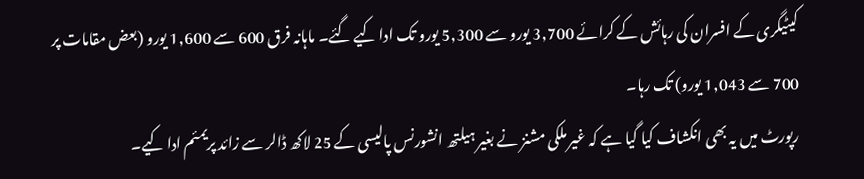کیٹیگری کے افسران کی رہائش کے کرائے 3,700 یورو سے 5,300 یورو تک ادا کیے گئے۔ ماہانہ فرق 600 سے 1,600 یورو (بعض مقامات پر 700 سے 1,043 یورو) تک رہا۔
رپورٹ میں یہ بھی انکشاف کیا گیا ہے کہ غیر ملکی مشنز نے بغیر ہیلتھ انشورنس پالیسی کے 25 لاکھ ڈالر سے زائد پریمئم ادا کیے۔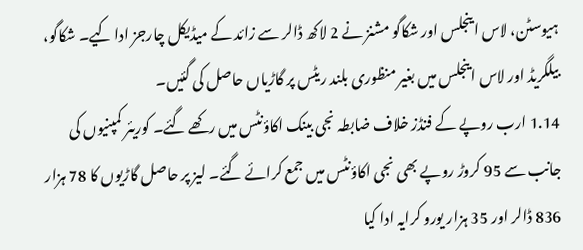ہیوسٹن، لاس اینجلس اور شکاگو مشنز نے 2 لاکھ ڈالر سے زائد کے میڈیکل چارجز ادا کیے۔ شکاگو، بیلگریڈ اور لاس اینجلس میں بغیر منظوری بلند ریٹس پر گاڑیاں حاصل کی گئیں۔
1.14 ارب روپے کے فنڈز خلاف ضابطہ نجی بینک اکاؤنٹس میں رکھے گئے۔ کوریئر کمپنیوں کی جانب سے 95 کروڑ روپے بھی نجی اکاؤنٹس میں جمع کرائے گئے۔ لیز پر حاصل گاڑیوں کا 78 ہزار 836 ڈالر اور 35 ہزار یورو کرایہ ادا کیا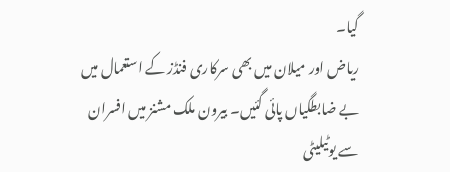گیا۔
ریاض اور میلان میں بھی سرکاری فنڈز کے استعمال میں بے ضابطگیاں پائی گئیں۔ بیرون ملک مشنز میں افسران سے یوٹیلیٹی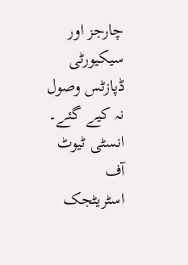چارجز اور سیکیورٹی ڈپازٹس وصول نہ کیے گئے۔ انسٹی ٹیوٹ آف اسٹریٹجک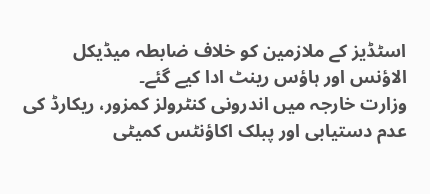اسٹڈیز کے ملازمین کو خلاف ضابطہ میڈیکل الاؤنس اور ہاؤس رینٹ ادا کیے گئے۔
وزارت خارجہ میں اندرونی کنٹرولز کمزور، ریکارڈ کی عدم دستیابی اور پبلک اکاؤنٹس کمیٹی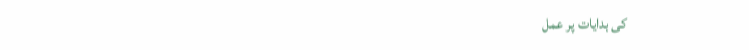کی ہدایات پر عمل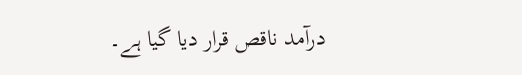درآمد ناقص قرار دیا گیا ہے۔